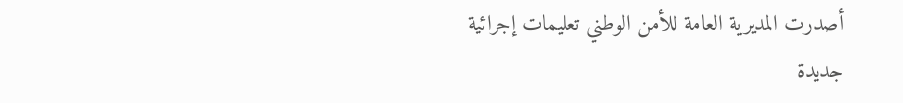أصدرت المديرية العامة للأمن الوطني تعليمات إجرائية جديدة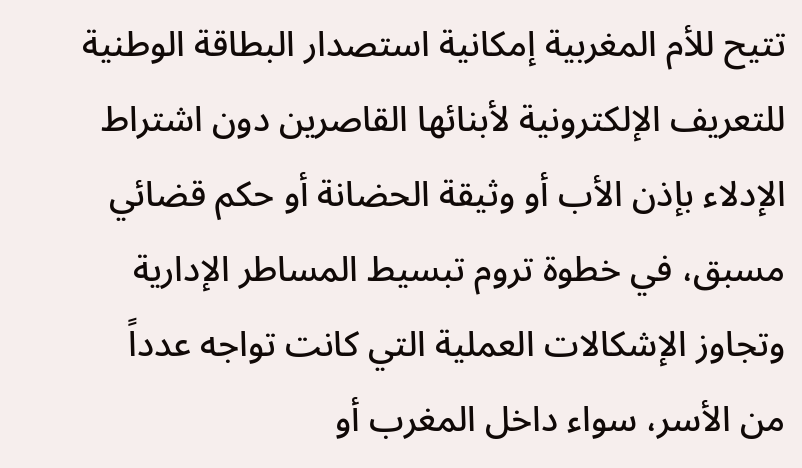تتيح للأم المغربية إمكانية استصدار البطاقة الوطنية للتعريف الإلكترونية لأبنائها القاصرين دون اشتراط الإدلاء بإذن الأب أو وثيقة الحضانة أو حكم قضائي مسبق، في خطوة تروم تبسيط المساطر الإدارية وتجاوز الإشكالات العملية التي كانت تواجه عدداً من الأسر، سواء داخل المغرب أو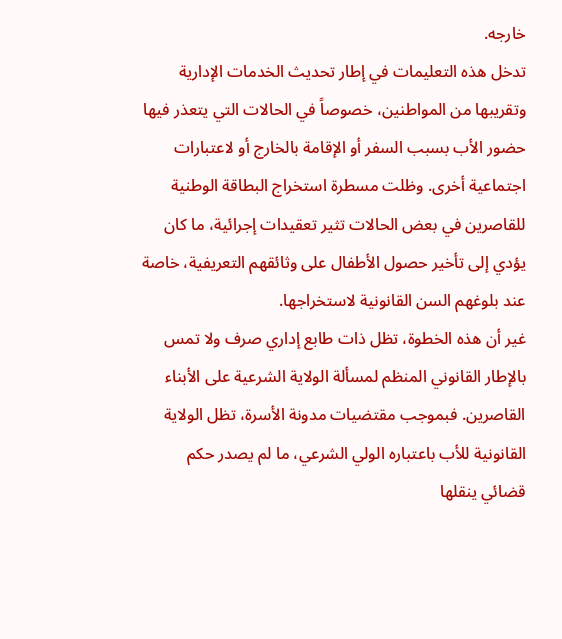خارجه.
تدخل هذه التعليمات في إطار تحديث الخدمات الإدارية وتقريبها من المواطنين، خصوصاً في الحالات التي يتعذر فيها حضور الأب بسبب السفر أو الإقامة بالخارج أو لاعتبارات اجتماعية أخرى. وظلت مسطرة استخراج البطاقة الوطنية للقاصرين في بعض الحالات تثير تعقيدات إجرائية، ما كان يؤدي إلى تأخير حصول الأطفال على وثائقهم التعريفية، خاصة عند بلوغهم السن القانونية لاستخراجها.
غير أن هذه الخطوة، تظل ذات طابع إداري صرف ولا تمس بالإطار القانوني المنظم لمسألة الولاية الشرعية على الأبناء القاصرين. فبموجب مقتضيات مدونة الأسرة، تظل الولاية القانونية للأب باعتباره الولي الشرعي، ما لم يصدر حكم قضائي ينقلها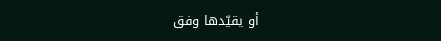أو يقيّدها وفق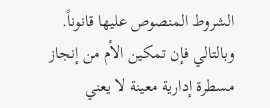الشروط المنصوص عليها قانوناً. وبالتالي فإن تمكين الأم من إنجاز مسطرة إدارية معينة لا يعني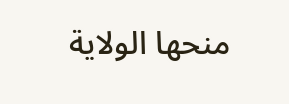منحها الولاية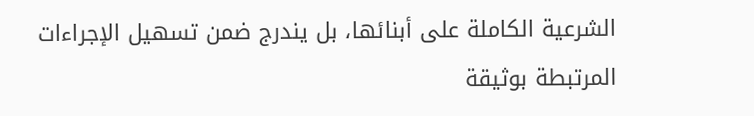الشرعية الكاملة على أبنائها، بل يندرج ضمن تسهيل الإجراءات المرتبطة بوثيقة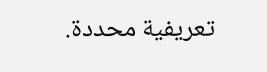تعريفية محددة.